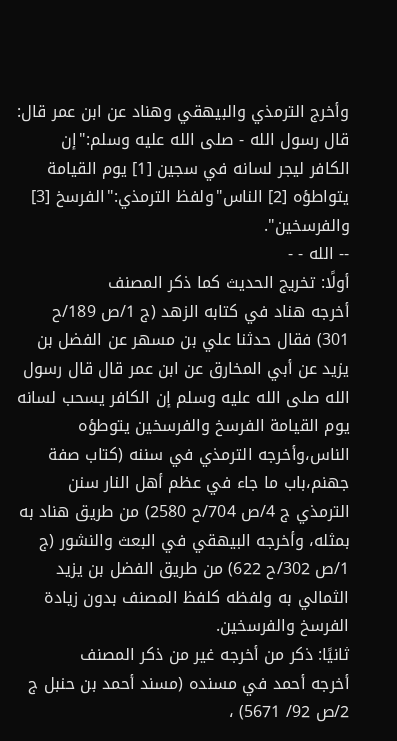وأخرج الترمذي والبيهقي وهناد عن ابن عمر قال: قال رسول الله - صلى الله عليه وسلم:"إن الكافر ليجر لسانه في سجين [1] يوم القيامة يتواطؤه [2] الناس"ولفظ الترمذي:"الفرسخ [3] والفرسخين".
-- الله - -
أولًا: تخريج الحديث كما ذكر المصنف
أخرجه هناد في كتابه الزهد (ج 1/ص 189/ح 301) فقال حدثنا علي بن مسهر عن الفضل بن يزيد عن أبي المخارق عن ابن عمر قال قال رسول الله صلى الله عليه وسلم إن الكافر يسحب لسانه يوم القيامة الفرسخ والفرسخين يتوطؤه الناس،وأخرجه الترمذي في سننه (كتاب صفة جهنم،باب ما جاء في عظم أهل النار سنن الترمذي ج 4/ص 704/ح 2580) من طريق هناد به بمثله، وأخرجه البيهقي في البعث والنشور (ج 1/ص 302/ح 622) من طريق الفضل بن يزيد الثمالي به ولفظه كلفظ المصنف بدون زيادة الفرسخ والفرسخين.
ثانيًا: ذكر من أخرجه غير من ذكر المصنف
أخرجه أحمد في مسنده (مسند أحمد بن حنبل ج 2/ص 92/ 5671) ،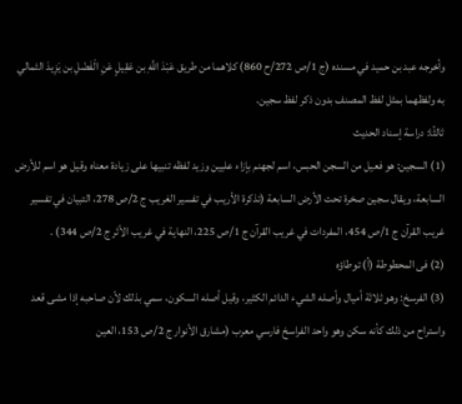وأخرجه عبد بن حميد في مسنده (ج 1/ص 272/ح 860) كلاهما من طريق عَبْدَ اللَّهِ بن عَقِيلٍ عَنِ الْفَضْلِ بن يَزِيدَ الثمالي به ولفظهما بمثل لفظ المصنف بدون ذكر لفظ سجين.
ثالثًا: دراسة إسناد الحديث
(1) السجين: هو فعيل من السجن الحبس، اسم لجهنم بإزاء عليين وزيد لفظه تنبيها على زيادة معناه وقيل هو اسم للأرض السابعة، ويقال سجين صخرة تحت الأرض السابعة (تذكرة الأريب في تفسير الغريب ج 2/ص 278، التبيان في تفسير غريب القرآن ج 1/ص 454، المفردات في غريب القرآن ج 1/ص 225، النهاية في غريب الأثر ج 2/ص 344) .
(2) فى المحطوطة (أ) توطاؤه
(3) الفرسخ: وهو ثلاثة أميال وأصله الشيء الدائم الكثير، وقيل أصله السكون، سمي بذلك لأن صاحبه إذا مشى قعد واستراح من ذلك كأنه سكن وهو واحد الفراسخ فارسي معرب (مشارق الأنوار ج 2/ص 153، العين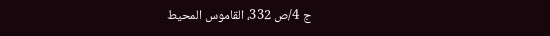ج 4/ص 332، القاموس المحيط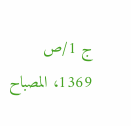ج 1/ص 1369، المصباح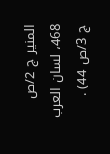المنير ج 2/ص 468، لسان العرب ج 3/ص 44) .